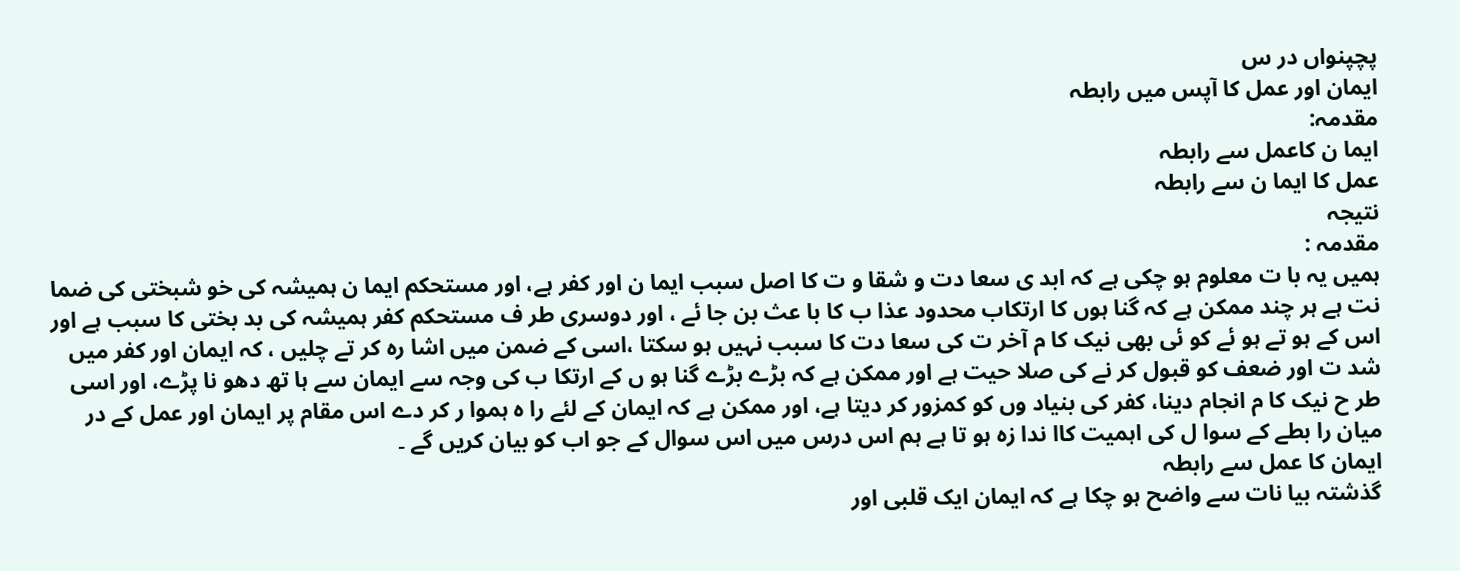پچپنواں در س
ایمان اور عمل کا آپس میں رابطہ
مقدمہ:
ایما ن کاعمل سے رابطہ
عمل کا ایما ن سے رابطہ
نتیجہ
مقدمہ :
ہمیں یہ با ت معلوم ہو چکی ہے کہ ابد ی سعا دت و شقا و ت کا اصل سبب ایما ن اور کفر ہے، اور مستحکم ایما ن ہمیشہ کی خو شبختی کی ضما نت ہے ہر چند ممکن ہے کہ گنا ہوں کا ارتکاب محدود عذا ب کا با عث بن جا ئے ، اور دوسری طر ف مستحکم کفر ہمیشہ کی بد بختی کا سبب ہے اور اس کے ہو تے ہو ئے کو ئی بھی نیک کا م آخر ت کی سعا دت کا سبب نہیں ہو سکتا ،اسی کے ضمن میں اشا رہ کر تے چلیں ، کہ ایمان اور کفر میں شد ت اور ضعف کو قبول کر نے کی صلا حیت ہے اور ممکن ہے کہ بڑے بڑے گنا ہو ں کے ارتکا ب کی وجہ سے ایمان سے ہا تھ دھو نا پڑے، اور اسی طر ح نیک کا م انجام دینا، کفر کی بنیاد وں کو کمزور کر دیتا ہے، اور ممکن ہے کہ ایمان کے لئے را ہ ہموا ر کر دے اس مقام پر ایمان اور عمل کے در میان را بطے کے سوا ل کی اہمیت کاا ندا زہ ہو تا ہے ہم اس درس میں اس سوال کے جو اب کو بیان کریں گے ۔
ایمان کا عمل سے رابطہ
گذشتہ بیا نات سے واضح ہو چکا ہے کہ ایمان ایک قلبی اور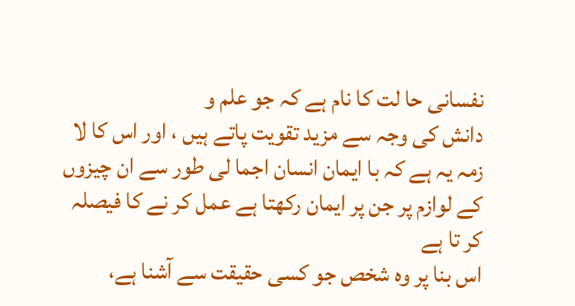نفسانی حا لت کا نام ہے کہ جو علم و
دانش کی وجہ سے مزید تقویت پاتے ہیں ، اور اس کا لا زمہ یہ ہے کہ با ایمان انسان اجما لی طور سے ان چیزوں کے لوازم پر جن پر ایمان رکھتا ہے عمل کر نے کا فیصلہ کر تا ہے
اس بنا پر وہ شخص جو کسی حقیقت سے آشنا ہے،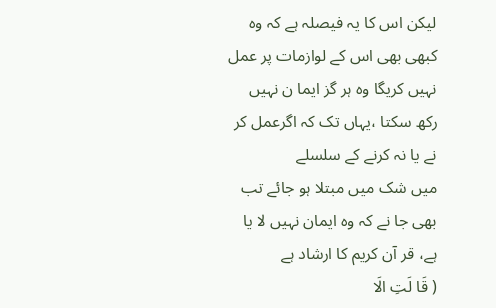لیکن اس کا یہ فیصلہ ہے کہ وہ کبھی بھی اس کے لوازمات پر عمل نہیں کریگا وہ ہر گز ایما ن نہیں رکھ سکتا ،یہاں تک کہ اگرعمل کر نے یا نہ کرنے کے سلسلے
میں شک میں مبتلا ہو جائے تب بھی جا نے کہ وہ ایمان نہیں لا یا ہے، قر آن کریم کا ارشاد ہے
( قَا لَتِ الَا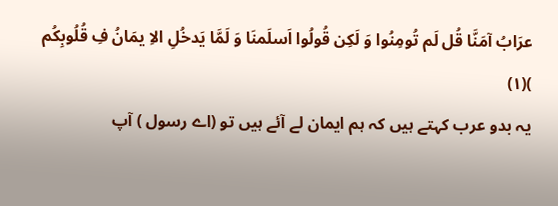عرَابُ آمَنَّا قُل لَم تُومِنُوا وَ لَکِن قُولُوا اَسلَمنَا وَ لَمَّا یَدخُلِ الاِ یمَانُ فِ قُلُوبِکُم )(١)
یہ بدو عرب کہتے ہیں کہ ہم ایمان لے آئے ہیں تو (اے رسول ) آپ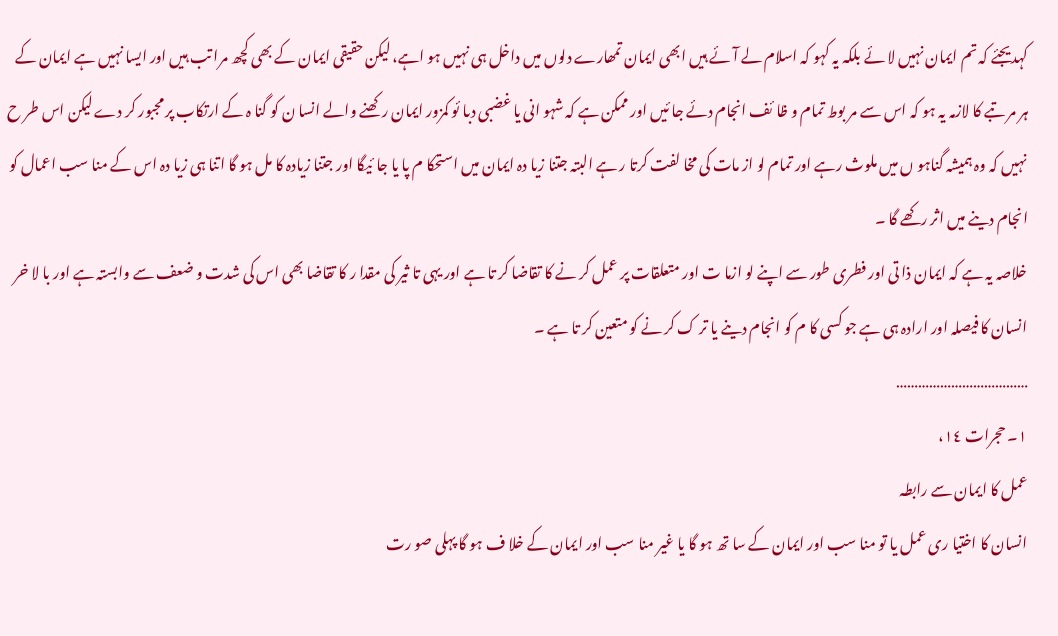کہدیجئے کہ تم ایمان نہیں لا ئے بلکہ یہ کہو کہ اسلام لے آئے ہیں ابھی ایمان تمھارے دلوں میں داخل ہی نہیں ہو اہے، لیکن حقیقی ایمان کے بھی کچھ مرا تب ہیں اور ایسا نہیں ہے ایمان کے ہر مر تبے کا لازمہ یہ ہو کہ اس سے مر بوط تمام و ظا ئف انجام دئے جا ئیں اور ممکن ہے کہ شہو انی یا غضبی دبا ئو کمزور ایمان رکھنے والے انسا ن کو گنا ہ کے ارتکاب پر مجبور کر دے لیکن اس طر ح نہیں کہ وہ ہمیشہ گناہو ں میں ملوث رہے اور تمام لو از مات کی مخا لفت کرتا ر ہے البتہ جتنا زیا دہ ایمان میں استحکا م پا یا جا ئیگا اور جتنا زیادہ کا مل ہو گا اتنا ہی زیا دہ اس کے منا سب اعمال کو انجام دینے میں اثر رکھے گا ۔
خلاصہ یہ ہے کہ ایمان ذا تی اور فطری طور سے اپنے لو ازما ت اور متعلقات پر عمل کر نے کا تقاضا کر تا ہے اور یہی تا ثیر کی مقدا ر کا تقاضا بھی اس کی شدت و ضعف سے وابستہ ہے اور با لا خر انسان کا فیصلہ اور ارادہ ہی ہے جو کسی کا م کو انجام دینے یا تر ک کر نے کو متعین کر تا ہے ۔
………………………………
١۔ حجرات ١٤،
عمل کا ایمان سے رابطہ
انسان کا اختیا ری عمل یا تو منا سب اور ایمان کے سا تھ ہو گا یا غیر منا سب اور ایمان کے خلا ف ہو گا پہلی صو رت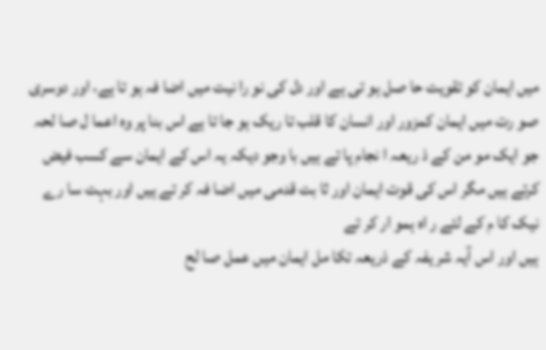میں ایمان کو تقویت حا صل ہو تی ہے اور دل کی نو را نیت میں اضا فہ ہو تا ہے، اور دوسری صو رت میں ایمان کمزور اور انسان کا قلب تا ریک ہو جا تا ہے اس بنا پر وہ اعما ل صا لحہ جو ایک مو من کے ذ ریعہ ا نجام پا تے ہیں با وجو دیکہ یہ اس کے ایمان سے کسب فیض کرتے ہیں مگر اس کی قوت ایمان اور ثا بت قدمی میں اضا فہ کر تے ہیں اور بہت سا رے نیک کا م کے لئے ر اہ ہمو ار کر تے
ہیں اور اس آیہ شر یفہ کے ذریعہ تکا مل ایمان میں عمل صا لح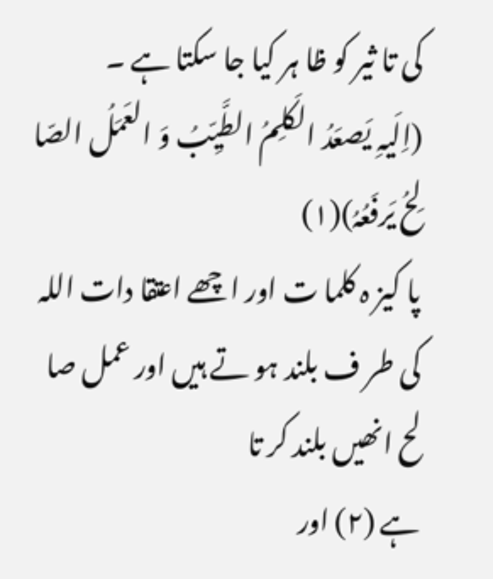کی تا ثیر کو ظا ہر کیا جا سکتا ہے ۔
(اِلَیہِ یَصعَدُ الکَلِمُ الطَّیِّبُ وَ العَمَلُ الصّا لِحُ یَرفَعُہُ)(١)
پا کیز ہ کلما ت اور اچھے اعتقا دات اللہ کی طر ف بلند ہو تے ہیں اور عمل صا لح انھیں بلند کر تا
ہے (٢) اور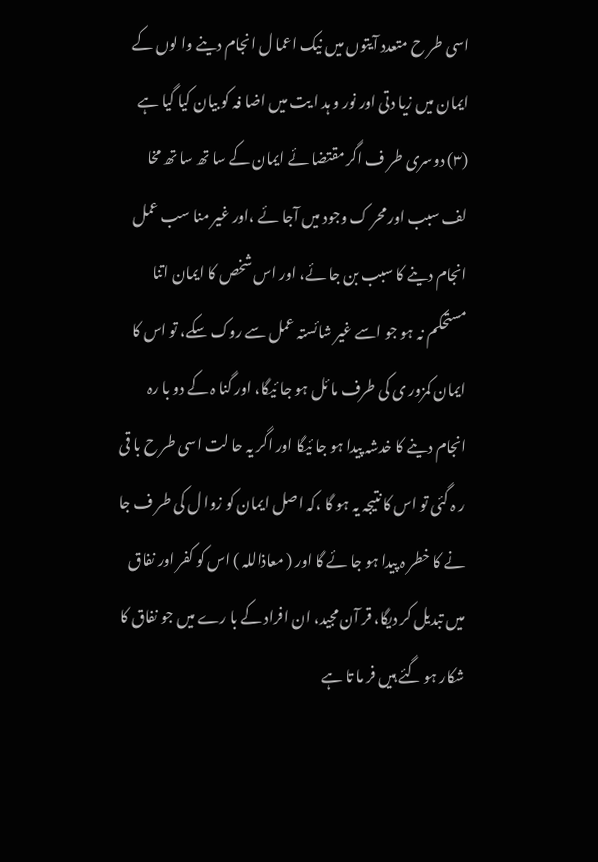اسی طر ح متعدد آیتوں میں نیک اعما ل انجام دینے وا لوں کے ایمان میں زیا دتی اور نور و ہد ا یت میں اضا فہ کو بیان کیا گیا ہے (٣) دوسری طر ف اگر مقتضا ئے ایمان کے سا تھ سا تھ مخا لف سبب اور محر ک وجود میں آجا ئے ،اور غیر منا سب عمل انجام دینے کا سبب بن جا ئے، اور اس شخص کا ایمان اتنا مستحکم نہ ہو جو اسے غیر شائستہ عمل سے روک سکے، تو اس کا ایمان کمزور ی کی طرف ما ئل ہو جا ئیگا، اور گنا ہ کے دو با رہ انجام دینے کا خدشہ پیدا ہو جا ئیگا اور اگر یہ حا لت اسی طر ح با قی ر ہ گئی تو اس کا نتیجہ یہ ہو گا ،کہ اصل ایمان کو زوا ل کی طر ف جا نے کا خطر ہ پیدا ہو جا ئے گا اور ( معاذاللہ ) اس کو کفر اور نفاق میں تبدیل کر دیگا، قر آن مجید، ان افراد کے با رے میں جو نفاق کا شکار ہو گئے ہیں فر ما تا ہے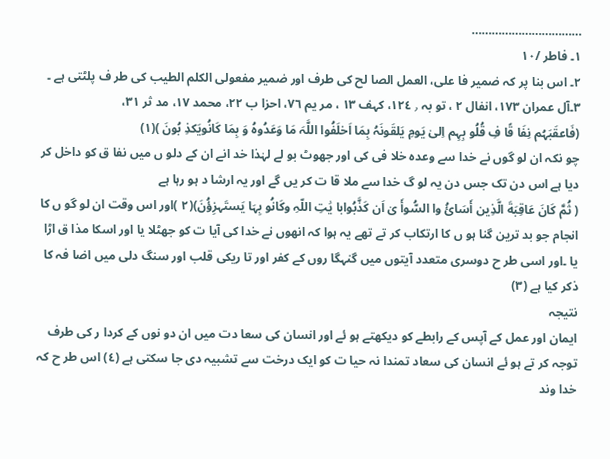……………………………
١۔ فاطر /١٠
٢۔ اس بنا پر کہ ضمیر فا علی، العمل الصا لح کی طرف اور ضمیر مفعولی الکلم الطیب کی طر ف پلٹتی ہے ۔
٣۔آل عمران ١٧٣، انفال ٢ ، تو بہ ٫ ١٢٤، کہف ١٣ ، مر یم ٧٦، احزا ب ٢٢، محمد ١٧، مد ثر ٣١،
(فَاعقَبَہُم نِفَا قًا فِ قُلُو بِہِم اِلیٰ یَومِ یَلقَونَہُ بِمَا اَخلَفُوا اللَّہَ مَا وَعَدُوہُ وَ بِمَا کَانُویَکذِ بُونَ )(١)
چو نکہ ان لو گوں نے خدا سے وعدہ خلا فی کی اور جھوٹ بو لے لہٰذا خد انے ان کے دلو ں میں نفا ق کو داخل کر دیا ہے اس دن تک جس دن یہ لو گ خدا سے ملا قا ت کر یں گے اور یہ ارشا د ہو رہا ہے
( ثُمَّ کَانَ عَاقِبَةَ الَّذِین أَسَائُ وا السُّوأَ یٰ اَن کَذَّبُوابا یَٰتِ اللّہِ وکَانُو بِہَا یَستَہزِؤُنَ)(٢ )اور اس وقت ان لو گو ں کا انجام جو بد ترین گنا ہو ں کا ارتکاب کر تے تھے یہ ہوا کہ انھوں نے خدا کی آیا ت کو جھٹلا یا اور اسکا مذا ق اڑا یا ۔اور اسی طر ح دوسری متعدد آیتوں میں گنہگا روں کے کفر اور تا ریکی قلب اور سنگ دلی میں اضا فہ کا ذکر کیا ہے (٣)
نتیجہ
ایمان اور عمل کے آپس کے رابطے کو دیکھتے ہو ئے اور انسان کی سعا دت میں ان دو نوں کے کردا ر کی طرف توجہ کر تے ہو ئے انسان کی سعاد تمندا نہ حیا ت کو ایک درخت سے تشبیہ دی جا سکتی ہے (٤) اس طر ح کہ خدا وند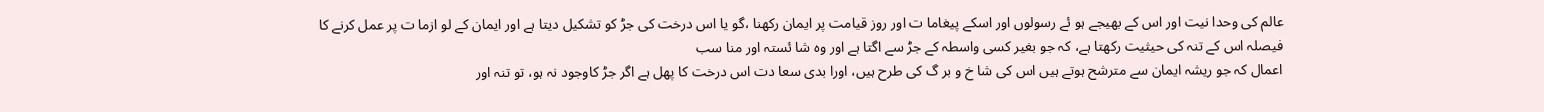عالم کی وحدا نیت اور اس کے بھیجے ہو ئے رسولوں اور اسکے پیغاما ت اور روز قیامت پر ایمان رکھنا ،گو یا اس درخت کی جڑ کو تشکیل دیتا ہے اور ایمان کے لو ازما ت پر عمل کرنے کا فیصلہ اس کے تنہ کی حیثیت رکھتا ہے، کہ جو بغیر کسی واسطہ کے جڑ سے اگتا ہے اور وہ شا ئستہ اور منا سب
اعمال کہ جو ریشہ ایمان سے مترشح ہوتے ہیں اس کی شا خ و بر گ کی طرح ہیں، اورا بدی سعا دت اس درخت کا پھل ہے اگر جڑ کاوجود نہ ہو، تو تنہ اور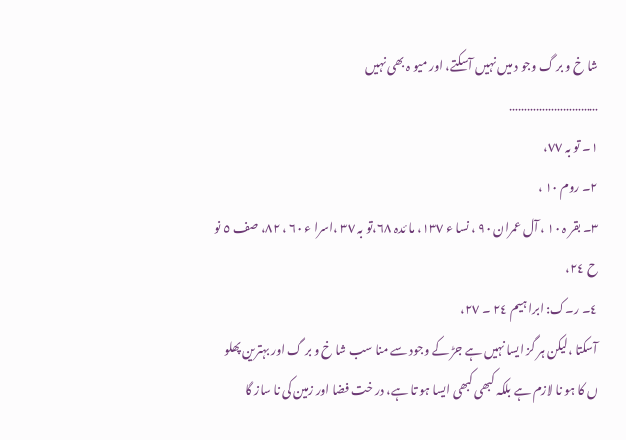شا خ و بر گ وجو د میں نہیں آسکتے، اور میو ہ بھی نہیں
…………………………
١۔ تو بہ ٧٧،
٢۔ روم ١٠ ،
٣۔ بقر ہ ١٠ ، آل عمران ٩٠ ، نسا ء ١٣٧، ما ئدہ ٦٨،تو بہ ٣٧ ،اسرا ء ٦٠ ، ٨٢، صف ٥ نو ح ٢٤،
٤۔ ر۔ک: ابرا ہیم ٢٤ ۔ ٢٧،
آسکتا ،لیکن ہر گز ایسا نہیں ہے جڑ کے وجود سے منا سب شا خ و بر گ اور بہترین پھلو ں کا ہو نا لازم ہے بلکہ کبھی کبھی ایسا ہو تا ہے، در خت فضا اور زمین کی نا ساز گا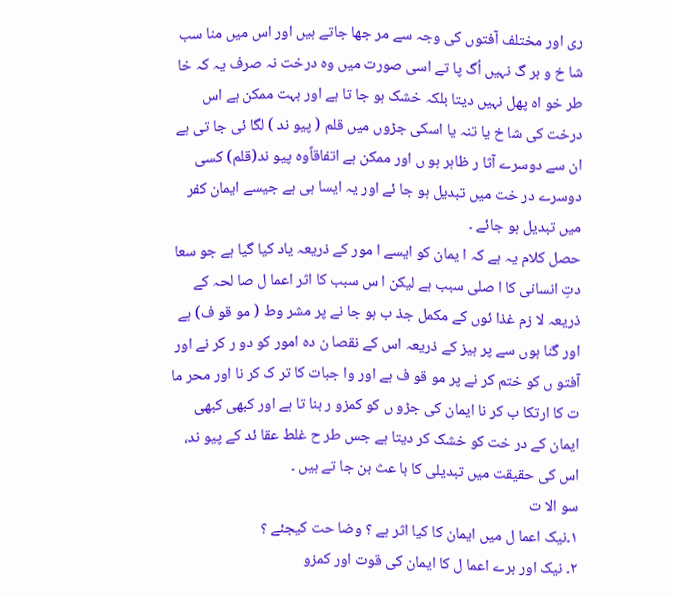ری اور مختلف آفتوں کی وجہ سے مر جھا جاتے ہیں اور اس میں منا سب شا خ و بر گ نہیں اُگ پا تے اسی صورت میں وہ درخت نہ صرف یہ کہ خا طر خو اہ پھل نہیں دیتا بلکہ خشک ہو جا تا ہے اور بہت ممکن ہے اس درخت کی شا خ یا تنہ یا اسکی جڑوں میں قلم ( پیو ند ) لگا ئی جا تی ہے ان سے دوسرے آثا ر ظاہر ہو ں اور ممکن ہے اتفاقاًوہ پیو ند(قلم) کسی دوسرے در خت میں تبدیل ہو جا ئے اور یہ ایسا ہی ہے جیسے ایمان کفر میں تبدیل ہو جائے ۔
حصل کلام یہ ہے کہ ا یمان کو ایسے ا مور کے ذریعہ یاد کیا گیا ہے جو سعا دتِ انسانی کا ا صلی سبب ہے لیکن ا س سبب کا اثر اعما ل صا لحہ کے ذریعہ لا زم غذا ئوں کے مکمل جذ ب ہو جا نے پر مشر وط ( مو قو ف) ہے اور گنا ہوں سے پر ہیز کے ذریعہ اس کے نقصا ن دہ امور کو دو ر کر نے اور آفتو ں کو ختم کر نے پر مو قو ف ہے اور وا جبات کا تر ک کر نا اور محر ما ت کا ارتکا ب کر نا ایمان کی جڑو ں کو کمزو ر بنا تا ہے اور کبھی کبھی ایمان کے در خت کو خشک کر دیتا ہے جس طر ح غلط عقا ئد کے پیو ند، اس کی حقیقت میں تبدیلی کا با عث بن جا تے ہیں ۔
سو الا ت
١۔نیک اعما ل میں ایمان کا کیا اثر ہے ؟ وضا حت کیجئے ؟
٢۔ نیک اور برے اعما ل کا ایمان کی قوت اور کمزو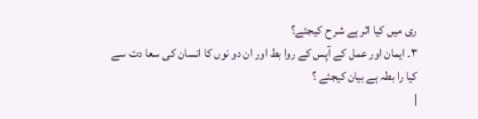ری میں کیا اثر ہے شر ح کیجئے؟
٣۔ ایمان اور عمل کے آپس کے روا بط اور ان دو نوں کا انسان کی سعا دت سے کیا را بطہ ہے بیان کیجئے ؟
|